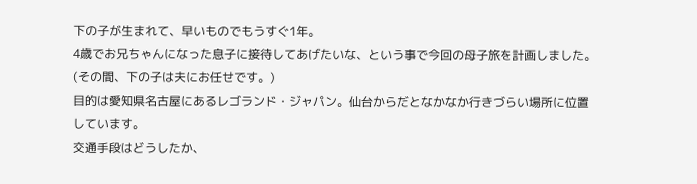下の子が生まれて、早いものでもうすぐ1年。
4歳でお兄ちゃんになった息子に接待してあげたいな、という事で今回の母子旅を計画しました。(その間、下の子は夫にお任せです。)
目的は愛知県名古屋にあるレゴランド・ジャパン。仙台からだとなかなか行きづらい場所に位置しています。
交通手段はどうしたか、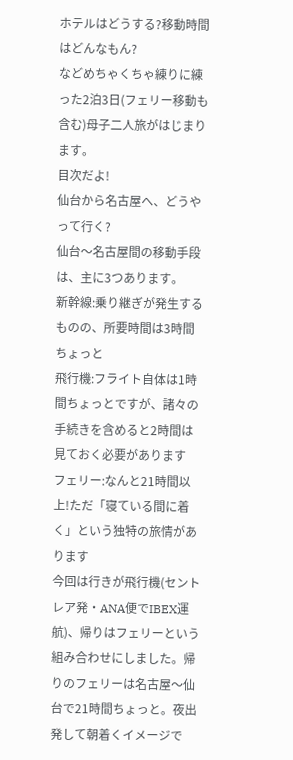ホテルはどうする?移動時間はどんなもん?
などめちゃくちゃ練りに練った2泊3日(フェリー移動も含む)母子二人旅がはじまります。
目次だよ!
仙台から名古屋へ、どうやって行く?
仙台〜名古屋間の移動手段は、主に3つあります。
新幹線:乗り継ぎが発生するものの、所要時間は3時間ちょっと
飛行機:フライト自体は1時間ちょっとですが、諸々の手続きを含めると2時間は見ておく必要があります
フェリー:なんと21時間以上!ただ「寝ている間に着く」という独特の旅情があります
今回は行きが飛行機(セントレア発・ANA便でIBEX運航)、帰りはフェリーという組み合わせにしました。帰りのフェリーは名古屋〜仙台で21時間ちょっと。夜出発して朝着くイメージで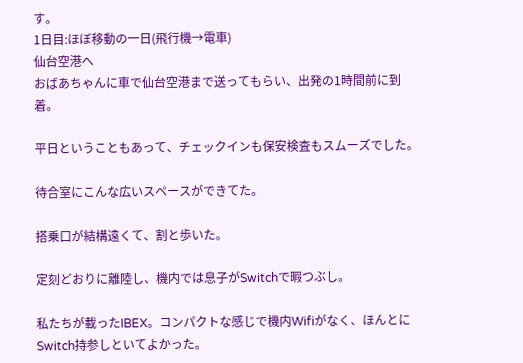す。
1日目:ほぼ移動の一日(飛行機→電車)
仙台空港へ
おばあちゃんに車で仙台空港まで送ってもらい、出発の1時間前に到着。

平日ということもあって、チェックインも保安検査もスムーズでした。

待合室にこんな広いスペースができてた。

搭乗口が結構遠くて、割と歩いた。

定刻どおりに離陸し、機内では息子がSwitchで暇つぶし。

私たちが載ったIBEX。コンパクトな感じで機内Wifiがなく、ほんとにSwitch持参しといてよかった。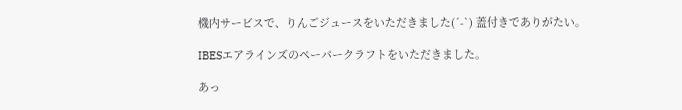機内サービスで、りんごジュースをいただきました(´-`) 蓋付きでありがたい。

IBESエアラインズのペーパークラフトをいただきました。

あっ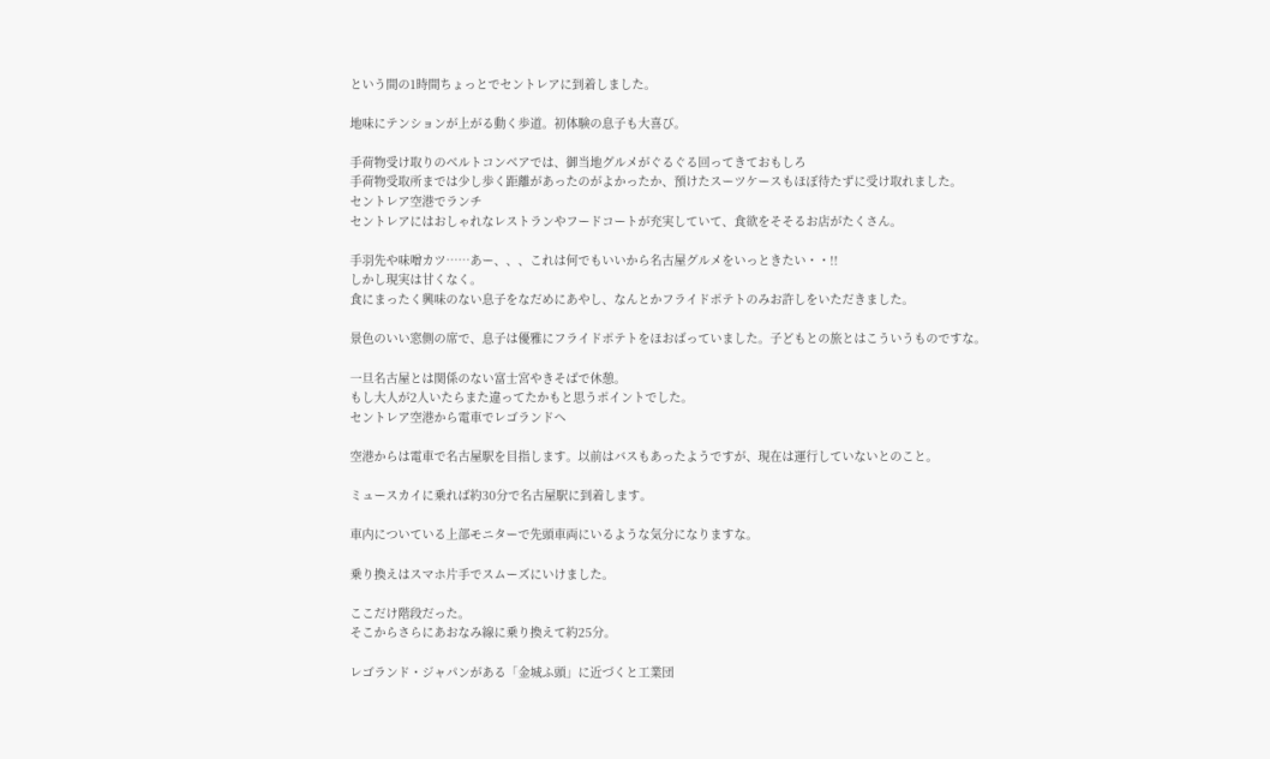という間の1時間ちょっとでセントレアに到着しました。

地味にテンションが上がる動く歩道。初体験の息子も大喜び。

手荷物受け取りのベルトコンベアでは、御当地グルメがぐるぐる回ってきておもしろ
手荷物受取所までは少し歩く距離があったのがよかったか、預けたスーツケースもほぼ待たずに受け取れました。
セントレア空港でランチ
セントレアにはおしゃれなレストランやフードコートが充実していて、食欲をそそるお店がたくさん。

手羽先や味噌カツ……あー、、、これは何でもいいから名古屋グルメをいっときたい・・!!
しかし現実は甘くなく。
食にまったく興味のない息子をなだめにあやし、なんとかフライドポテトのみお許しをいただきました。

景色のいい窓側の席で、息子は優雅にフライドポテトをほおばっていました。子どもとの旅とはこういうものですな。

一旦名古屋とは関係のない富士宮やきそばで休憩。
もし大人が2人いたらまた違ってたかもと思うポイントでした。
セントレア空港から電車でレゴランドへ

空港からは電車で名古屋駅を目指します。以前はバスもあったようですが、現在は運行していないとのこと。

ミュースカイに乗れば約30分で名古屋駅に到着します。

車内についている上部モニターで先頭車両にいるような気分になりますな。

乗り換えはスマホ片手でスムーズにいけました。

ここだけ階段だった。
そこからさらにあおなみ線に乗り換えて約25分。

レゴランド・ジャパンがある「金城ふ頭」に近づくと工業団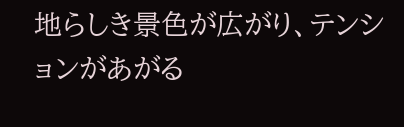地らしき景色が広がり、テンションがあがる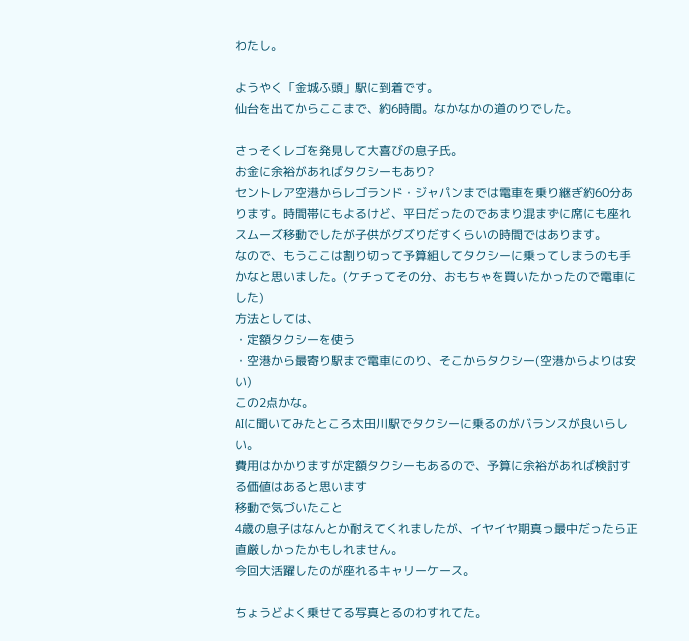わたし。

ようやく「金城ふ頭」駅に到着です。
仙台を出てからここまで、約6時間。なかなかの道のりでした。

さっそくレゴを発見して大喜びの息子氏。
お金に余裕があればタクシーもあり?
セントレア空港からレゴランド・ジャパンまでは電車を乗り継ぎ約60分あります。時間帯にもよるけど、平日だったのであまり混まずに席にも座れスムーズ移動でしたが子供がグズりだすくらいの時間ではあります。
なので、もうここは割り切って予算組してタクシーに乗ってしまうのも手かなと思いました。(ケチってその分、おもちゃを買いたかったので電車にした)
方法としては、
・定額タクシーを使う
・空港から最寄り駅まで電車にのり、そこからタクシー(空港からよりは安い)
この2点かな。
AIに聞いてみたところ太田川駅でタクシーに乗るのがバランスが良いらしい。
費用はかかりますが定額タクシーもあるので、予算に余裕があれば検討する価値はあると思います
移動で気づいたこと
4歳の息子はなんとか耐えてくれましたが、イヤイヤ期真っ最中だったら正直厳しかったかもしれません。
今回大活躍したのが座れるキャリーケース。

ちょうどよく乗せてる写真とるのわすれてた。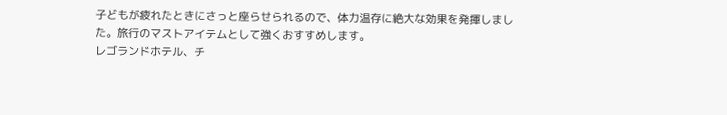子どもが疲れたときにさっと座らせられるので、体力温存に絶大な効果を発揮しました。旅行のマストアイテムとして強くおすすめします。
レゴランドホテル、チ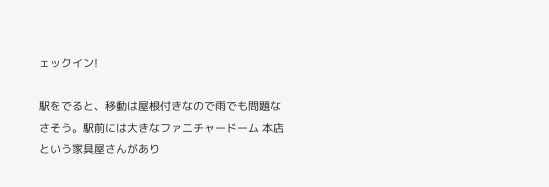ェックイン!

駅をでると、移動は屋根付きなので雨でも問題なさそう。駅前には大きなファニチャードーム 本店という家具屋さんがあり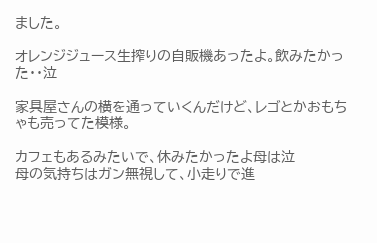ました。

オレンジジュース生搾りの自販機あったよ。飲みたかった・・泣

家具屋さんの横を通っていくんだけど、レゴとかおもちゃも売ってた模様。

カフェもあるみたいで、休みたかったよ母は泣
母の気持ちはガン無視して、小走りで進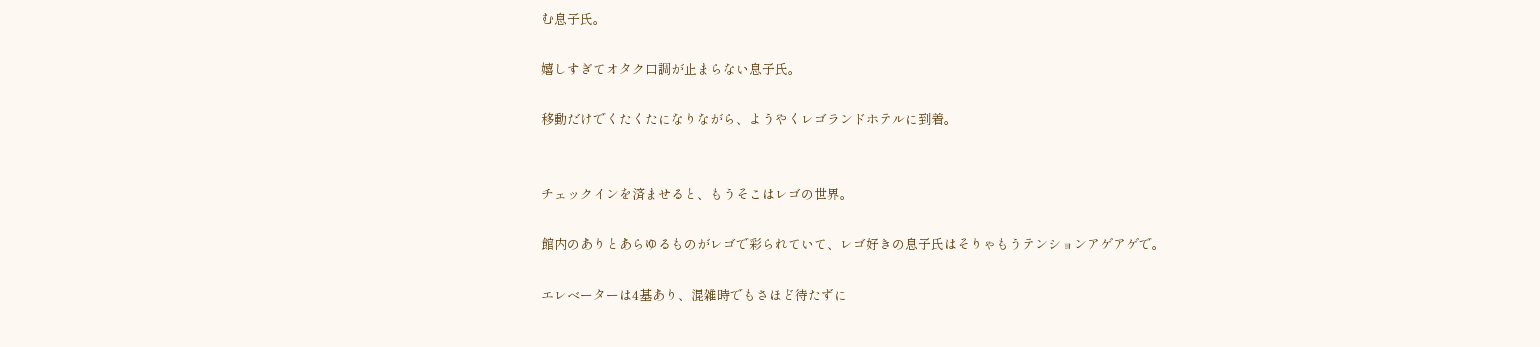む息子氏。

嬉しすぎてオタク口調が止まらない息子氏。

移動だけでくたくたになりながら、ようやくレゴランドホテルに到着。


チェックインを済ませると、もうそこはレゴの世界。

館内のありとあらゆるものがレゴで彩られていて、レゴ好きの息子氏はそりゃもうテンションアゲアゲで。

エレベーターは4基あり、混雑時でもさほど待たずに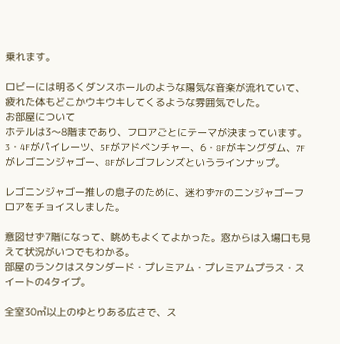乗れます。

ロビーには明るくダンスホールのような陽気な音楽が流れていて、疲れた体もどこかウキウキしてくるような雰囲気でした。
お部屋について
ホテルは3〜8階まであり、フロアごとにテーマが決まっています。
3・4Fがパイレーツ、5Fがアドベンチャー、6・8Fがキングダム、7Fがレゴニンジャゴー、8Fがレゴフレンズというラインナップ。

レゴニンジャゴー推しの息子のために、迷わず7Fのニンジャゴーフロアをチョイスしました。

意図せず7階になって、眺めもよくてよかった。窓からは入場口も見えて状況がいつでもわかる。
部屋のランクはスタンダード・プレミアム・プレミアムプラス・スイートの4タイプ。

全室30㎡以上のゆとりある広さで、ス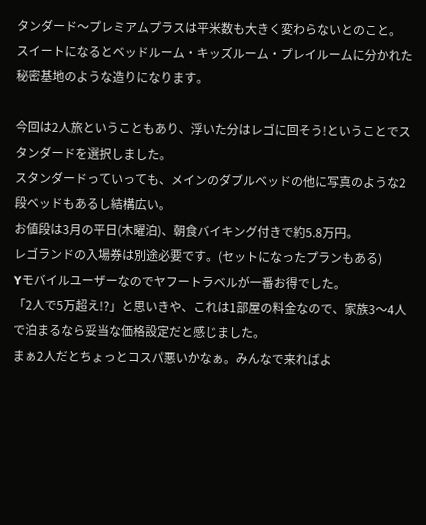タンダード〜プレミアムプラスは平米数も大きく変わらないとのこと。
スイートになるとベッドルーム・キッズルーム・プレイルームに分かれた秘密基地のような造りになります。

今回は2人旅ということもあり、浮いた分はレゴに回そう!ということでスタンダードを選択しました。
スタンダードっていっても、メインのダブルベッドの他に写真のような2段ベッドもあるし結構広い。
お値段は3月の平日(木曜泊)、朝食バイキング付きで約5.8万円。
レゴランドの入場券は別途必要です。(セットになったプランもある)
Yモバイルユーザーなのでヤフートラベルが一番お得でした。
「2人で5万超え!?」と思いきや、これは1部屋の料金なので、家族3〜4人で泊まるなら妥当な価格設定だと感じました。
まぁ2人だとちょっとコスパ悪いかなぁ。みんなで来ればよ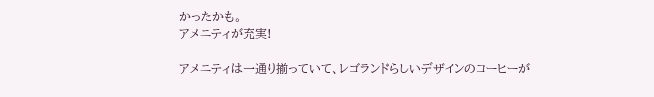かったかも。
アメニティが充実!

アメニティは一通り揃っていて、レゴランドらしいデザインのコーヒーが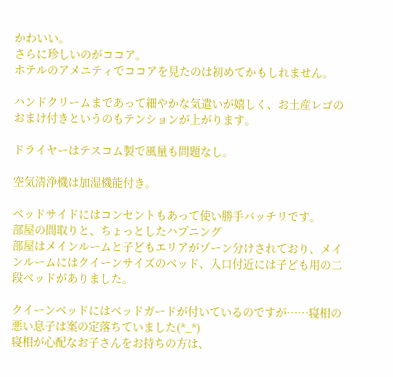かわいい。
さらに珍しいのがココア。
ホテルのアメニティでココアを見たのは初めてかもしれません。

ハンドクリームまであって細やかな気遣いが嬉しく、お土産レゴのおまけ付きというのもテンションが上がります。

ドライヤーはテスコム製で風量も問題なし。

空気清浄機は加湿機能付き。

ベッドサイドにはコンセントもあって使い勝手バッチリです。
部屋の間取りと、ちょっとしたハプニング
部屋はメインルームと子どもエリアがゾーン分けされており、メインルームにはクイーンサイズのベッド、入口付近には子ども用の二段ベッドがありました。

クイーンベッドにはベッドガードが付いているのですが……寝相の悪い息子は案の定落ちていました(*_*)
寝相が心配なお子さんをお持ちの方は、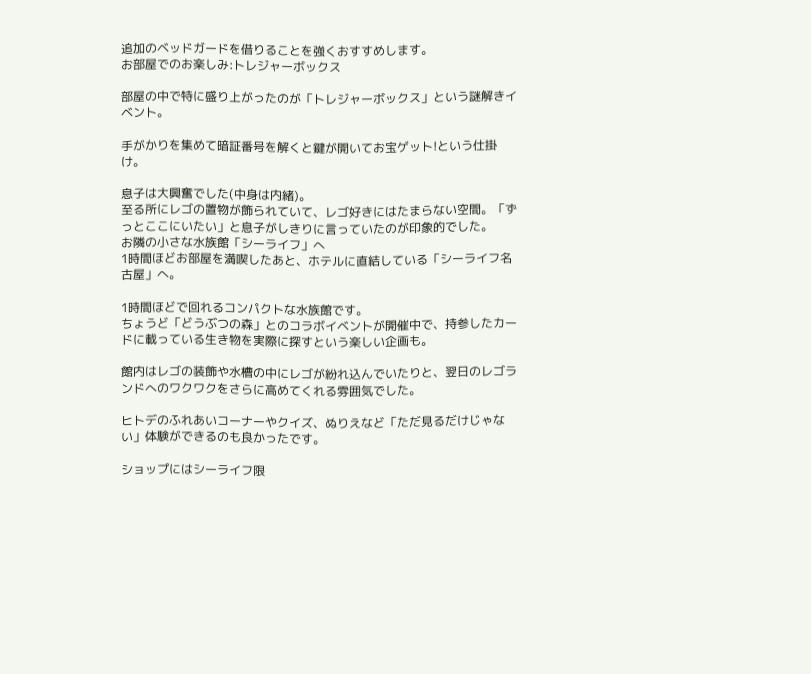追加のベッドガードを借りることを強くおすすめします。
お部屋でのお楽しみ:トレジャーボックス

部屋の中で特に盛り上がったのが「トレジャーボックス」という謎解きイベント。

手がかりを集めて暗証番号を解くと鍵が開いてお宝ゲット!という仕掛け。

息子は大興奮でした(中身は内緒)。
至る所にレゴの置物が飾られていて、レゴ好きにはたまらない空間。「ずっとここにいたい」と息子がしきりに言っていたのが印象的でした。
お隣の小さな水族館「シーライフ」へ
1時間ほどお部屋を満喫したあと、ホテルに直結している「シーライフ名古屋」へ。

1時間ほどで回れるコンパクトな水族館です。
ちょうど「どうぶつの森」とのコラボイベントが開催中で、持参したカードに載っている生き物を実際に探すという楽しい企画も。

館内はレゴの装飾や水槽の中にレゴが紛れ込んでいたりと、翌日のレゴランドへのワクワクをさらに高めてくれる雰囲気でした。

ヒトデのふれあいコーナーやクイズ、ぬりえなど「ただ見るだけじゃない」体験ができるのも良かったです。

ショップにはシーライフ限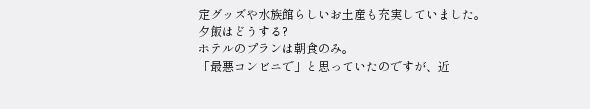定グッズや水族館らしいお土産も充実していました。
夕飯はどうする?
ホテルのプランは朝食のみ。
「最悪コンビニで」と思っていたのですが、近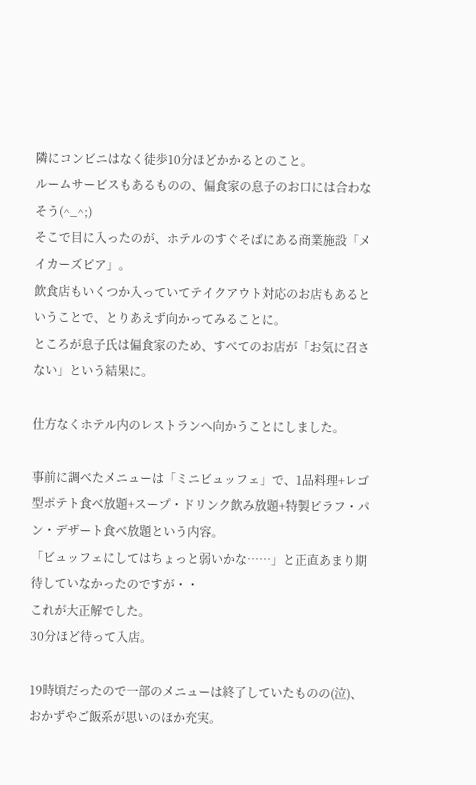隣にコンビニはなく徒歩10分ほどかかるとのこと。
ルームサービスもあるものの、偏食家の息子のお口には合わなそう(^_^;)
そこで目に入ったのが、ホテルのすぐそばにある商業施設「メイカーズピア」。
飲食店もいくつか入っていてテイクアウト対応のお店もあるということで、とりあえず向かってみることに。
ところが息子氏は偏食家のため、すべてのお店が「お気に召さない」という結果に。

仕方なくホテル内のレストランへ向かうことにしました。

事前に調べたメニューは「ミニビュッフェ」で、1品料理+レゴ型ポテト食べ放題+スープ・ドリンク飲み放題+特製ピラフ・パン・デザート食べ放題という内容。
「ビュッフェにしてはちょっと弱いかな……」と正直あまり期待していなかったのですが・・
これが大正解でした。
30分ほど待って入店。

19時頃だったので一部のメニューは終了していたものの(泣)、おかずやご飯系が思いのほか充実。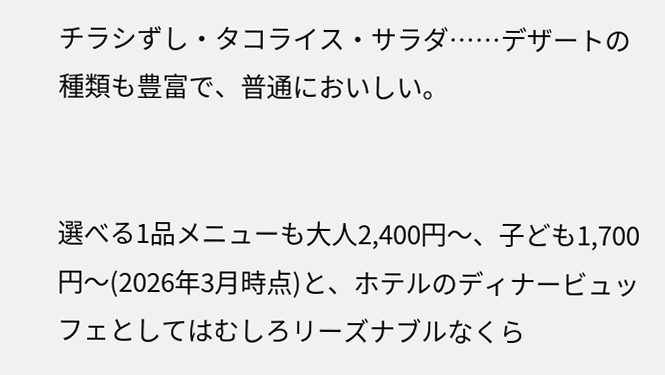チラシずし・タコライス・サラダ……デザートの種類も豊富で、普通においしい。


選べる1品メニューも大人2,400円〜、子ども1,700円〜(2026年3月時点)と、ホテルのディナービュッフェとしてはむしろリーズナブルなくら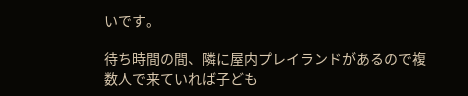いです。

待ち時間の間、隣に屋内プレイランドがあるので複数人で来ていれば子ども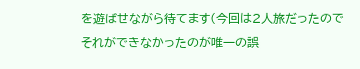を遊ばせながら待てます(今回は2人旅だったのでそれができなかったのが唯一の誤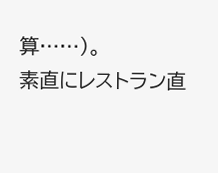算……)。
素直にレストラン直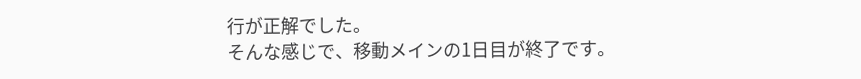行が正解でした。
そんな感じで、移動メインの1日目が終了です。